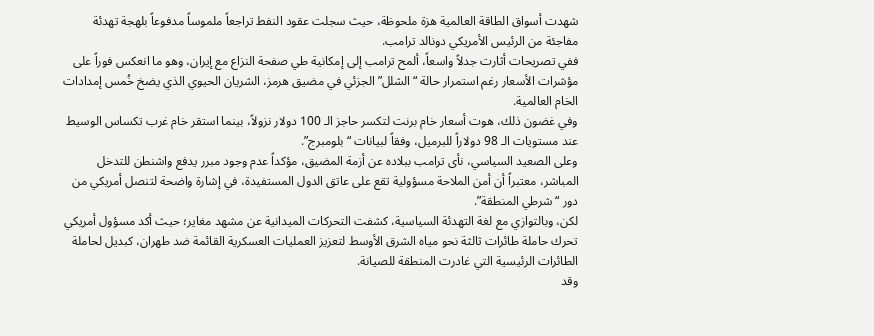شهدت أسواق الطاقة العالمية هزة ملحوظة، حيث سجلت عقود النفط تراجعاً ملموساً مدفوعاً بلهجة تهدئة مفاجئة من الرئيس الأمريكي دونالد ترامب.
ففي تصريحات أثارت جدلاً واسعاً، ألمح ترامب إلى إمكانية طي صفحة النزاع مع إيران، وهو ما انعكس فوراً على مؤشرات الأسعار رغم استمرار حالة “الشلل” الجزئي في مضيق هرمز، الشريان الحيوي الذي يضخ خُمس إمدادات الخام العالمية.
وفي غضون ذلك، هوت أسعار خام برنت لتكسر حاجز الـ 100 دولار نزولاً، بينما استقر خام غرب تكساس الوسيط عند مستويات الـ 98 دولاراً للبرميل، وفقاً لبيانات “بلومبرج”.
وعلى الصعيد السياسي، نأى ترامب ببلاده عن أزمة المضيق، مؤكداً عدم وجود مبرر يدفع واشنطن للتدخل المباشر، معتبراً أن أمن الملاحة مسؤولية تقع على عاتق الدول المستفيدة، في إشارة واضحة لتنصل أمريكي من دور “شرطي المنطقة”.
لكن، وبالتوازي مع لغة التهدئة السياسية، كشفت التحركات الميدانية عن مشهد مغاير؛ حيث أكد مسؤول أمريكي تحرك حاملة طائرات ثالثة نحو مياه الشرق الأوسط لتعزيز العمليات العسكرية القائمة ضد طهران، كبديل لحاملة الطائرات الرئيسية التي غادرت المنطقة للصيانة.
وقد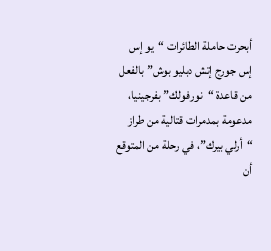أبحرت حاملة الطائرات “يو إس إس جورج إتش دبليو بوش” بالفعل من قاعدة “نورفولك” بفرجينيا، مدعومة بمدمرات قتالية من طراز “أرلي بيرك”، في رحلة من المتوقع أن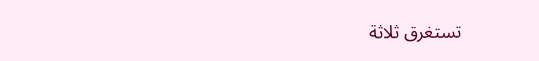تستغرق ثلاثة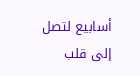أسابيع لتصل إلى قلب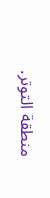منطقة التوتر.